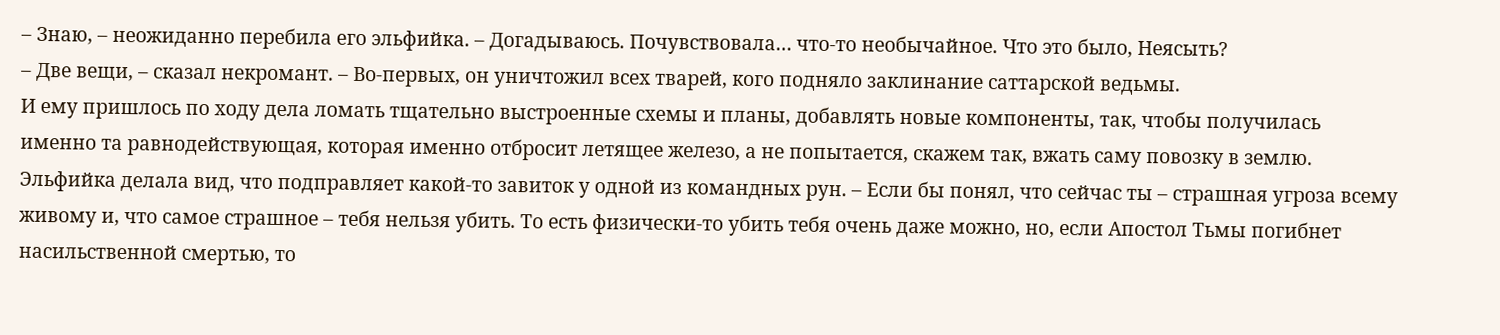– Знаю, – неожиданно перебила его эльфийка. – Догадываюсь. Почувствовала… что-то необычайное. Что это было, Неясыть?
– Две вещи, – сказал некромант. – Во-первых, он уничтожил всех тварей, кого подняло заклинание саттарской ведьмы.
И ему пришлось по ходу дела ломать тщательно выстроенные схемы и планы, добавлять новые компоненты, так, чтобы получилась именно та равнодействующая, которая именно отбросит летящее железо, а не попытается, скажем так, вжать саму повозку в землю.
Эльфийка делала вид, что подправляет какой-то завиток у одной из командных рун. – Если бы понял, что сейчас ты – страшная угроза всему живому и, что самое страшное – тебя нельзя убить. То есть физически-то убить тебя очень даже можно, но, если Апостол Тьмы погибнет насильственной смертью, то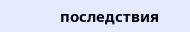последствия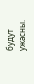будут ужасны.